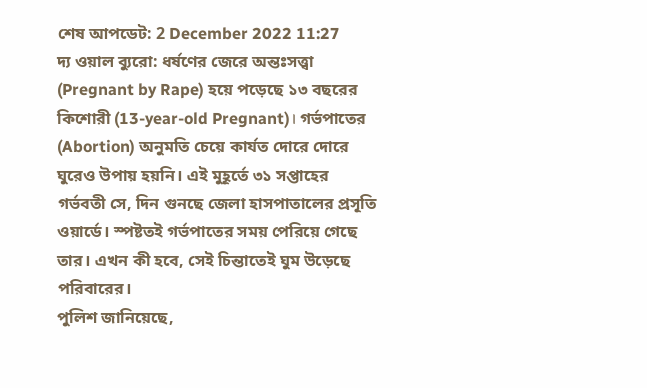শেষ আপডেট: 2 December 2022 11:27
দ্য ওয়াল ব্যুরো: ধর্ষণের জেরে অন্তঃসত্ত্বা (Pregnant by Rape) হয়ে পড়েছে ১৩ বছরের কিশোরী (13-year-old Pregnant)। গর্ভপাতের (Abortion) অনুমতি চেয়ে কার্যত দোরে দোরে ঘুরেও উপায় হয়নি। এই মুহূর্তে ৩১ সপ্তাহের গর্ভবতী সে, দিন গুনছে জেলা হাসপাতালের প্রসূতি ওয়ার্ডে। স্পষ্টতই গর্ভপাতের সময় পেরিয়ে গেছে তার। এখন কী হবে, সেই চিন্তাতেই ঘুম উড়েছে পরিবারের।
পুলিশ জানিয়েছে,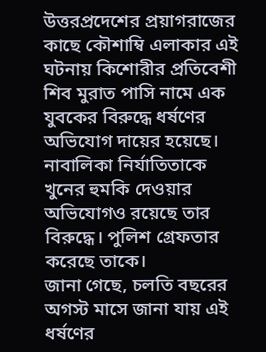উত্তরপ্রদেশের প্রয়াগরাজের কাছে কৌশাম্বি এলাকার এই ঘটনায় কিশোরীর প্রতিবেশী শিব মুরাত পাসি নামে এক যুবকের বিরুদ্ধে ধর্ষণের অভিযোগ দায়ের হয়েছে। নাবালিকা নির্যাতিতাকে খুনের হুমকি দেওয়ার অভিযোগও রয়েছে তার বিরুদ্ধে। পুলিশ গ্রেফতার করেছে তাকে।
জানা গেছে, চলতি বছরের অগস্ট মাসে জানা যায় এই ধর্ষণের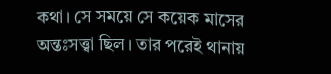কথা। সে সময়ে সে কয়েক মাসের অন্তঃসত্ত্বা ছিল। তার পরেই থানায়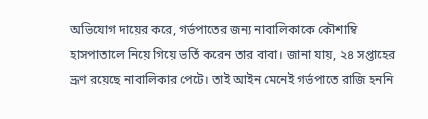অভিযোগ দায়ের করে, গর্ভপাতের জন্য নাবালিকাকে কৌশাম্বি হাসপাতালে নিয়ে গিয়ে ভর্তি করেন তার বাবা। জানা যায়, ২৪ সপ্তাহের ভ্রূণ রয়েছে নাবালিকার পেটে। তাই আইন মেনেই গর্ভপাতে রাজি হননি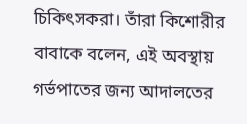চিকিৎসকরা। তাঁরা কিশোরীর বাবাকে বলেন, এই অবস্থায় গর্ভপাতের জন্য আদালতের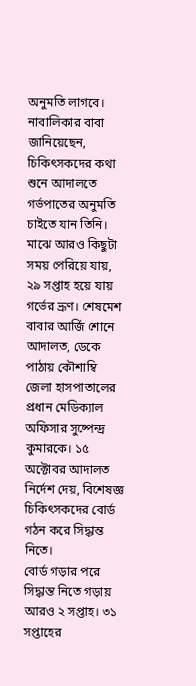অনুমতি লাগবে।
নাবালিকার বাবা জানিয়েছেন, চিকিৎসকদের কথা শুনে আদালতে গর্ভপাতের অনুমতি চাইতে যান তিনি। মাঝে আরও কিছুটা সময় পেরিয়ে যায়, ২৯ সপ্তাহ হয়ে যায় গর্ভের ভ্রূণ। শেষমেশ বাবার আর্জি শোনে আদালত, ডেকে পাঠায় কৌশাম্বি জেলা হাসপাতালের প্রধান মেডিক্যাল অফিসার সুষ্পেন্দ্র কুমারকে। ১৫ অক্টোবর আদালত নির্দেশ দেয়, বিশেষজ্ঞ চিকিৎসকদের বোর্ড গঠন করে সিদ্ধান্ত নিতে।
বোর্ড গড়ার পরে সিদ্ধান্ত নিতে গড়ায় আরও ২ সপ্তাহ। ৩১ সপ্তাহের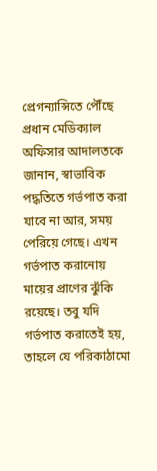প্রেগন্যান্সিতে পৌঁছে প্রধান মেডিক্যাল অফিসার আদালতকে জানান, স্বাভাবিক পদ্ধতিতে গর্ভপাত করা যাবে না আর, সময় পেরিয়ে গেছে। এখন গর্ভপাত করানোয় মায়ের প্রাণের ঝুঁকি রয়েছে। তবু যদি গর্ভপাত করাতেই হয়, তাহলে যে পরিকাঠামো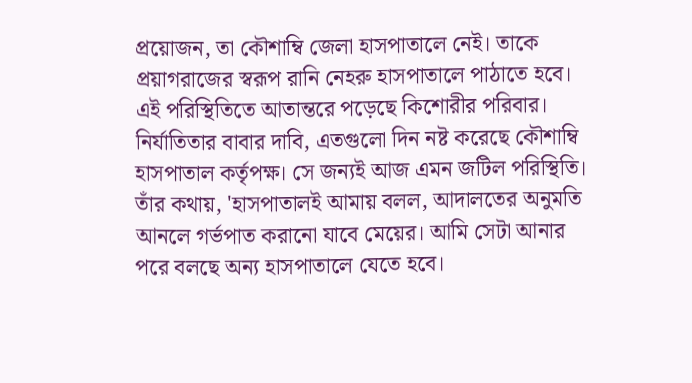প্রয়োজন, তা কৌশাম্বি জেলা হাসপাতালে নেই। তাকে প্রয়াগরাজের স্বরূপ রানি নেহরু হাসপাতালে পাঠাতে হবে।
এই পরিস্থিতিতে আতান্তরে পড়েছে কিশোরীর পরিবার। নির্যাতিতার বাবার দাবি, এতগুলো দিন নষ্ট করেছে কৌশাম্বি হাসপাতাল কর্তৃপক্ষ। সে জন্যই আজ এমন জটিল পরিস্থিতি। তাঁর কথায়, 'হাসপাতালই আমায় বলল, আদালতের অনুমতি আনলে গর্ভপাত করানো যাবে মেয়ের। আমি সেটা আনার পরে বলছে অন্য হাসপাতালে যেতে হবে।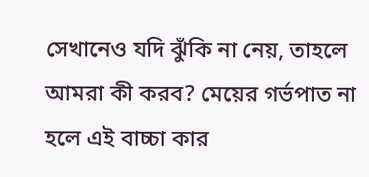সেখানেও যদি ঝুঁকি না নেয়, তাহলে আমরা কী করব? মেয়ের গর্ভপাত না হলে এই বাচ্চা কার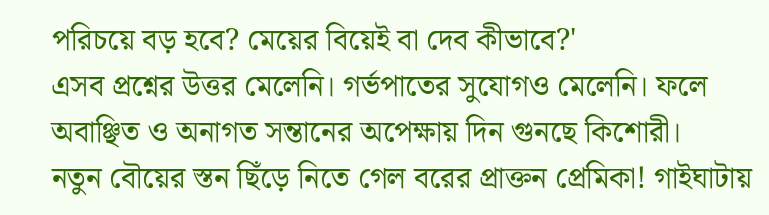পরিচয়ে বড় হবে? মেয়ের বিয়েই বা দেব কীভাবে?'
এসব প্রশ্নের উত্তর মেলেনি। গর্ভপাতের সুযোগও মেলেনি। ফলে অবাঞ্ছিত ও অনাগত সন্তানের অপেক্ষায় দিন গুনছে কিশোরী।
নতুন বৌয়ের স্তন ছিঁড়ে নিতে গেল বরের প্রাক্তন প্রেমিকা! গাইঘাটায়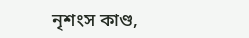নৃশংস কাণ্ড,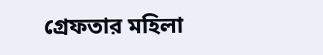গ্রেফতার মহিলা